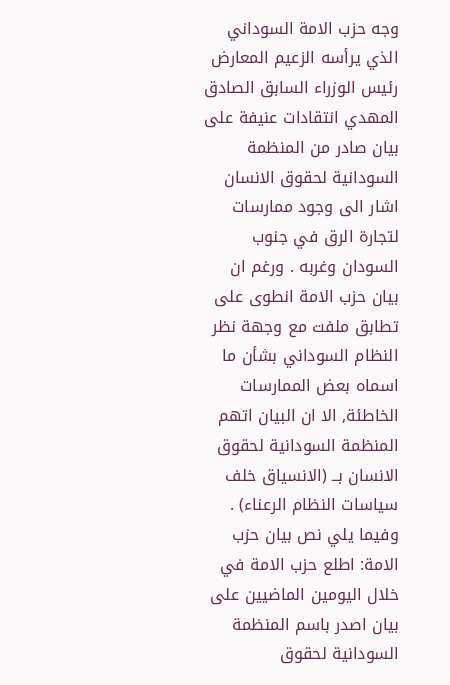وجه حزب الامة السوداني الذي يرأسه الزعيم المعارض رئيس الوزراء السابق الصادق المهدي انتقادات عنيفة على بيان صادر من المنظمة السودانية لحقوق الانسان اشار الى وجود ممارسات لتجارة الرق في جنوب السودان وغربه . ورغم ان بيان حزب الامة انطوى على تطابق ملفت مع وجهة نظر النظام السوداني بشأن ما اسماه بعض الممارسات الخاطئة, الا ان البيان اتهم المنظمة السودانية لحقوق الانسان بــ (الانسياق خلف سياسات النظام الرعناء) . وفيما يلي نص بيان حزب الامة: اطلع حزب الامة في خلال اليومين الماضيين على بيان اصدر باسم المنظمة السودانية لحقوق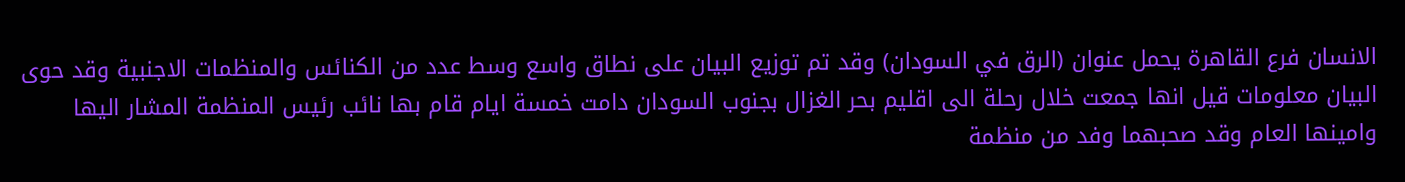الانسان فرع القاهرة يحمل عنوان (الرق في السودان) وقد تم توزيع البيان على نطاق واسع وسط عدد من الكنائس والمنظمات الاجنبية وقد حوى البيان معلومات قيل انها جمعت خلال رحلة الى اقليم بحر الغزال بجنوب السودان دامت خمسة ايام قام بها نائب رئيس المنظمة المشار اليها وامينها العام وقد صحبهما وفد من منظمة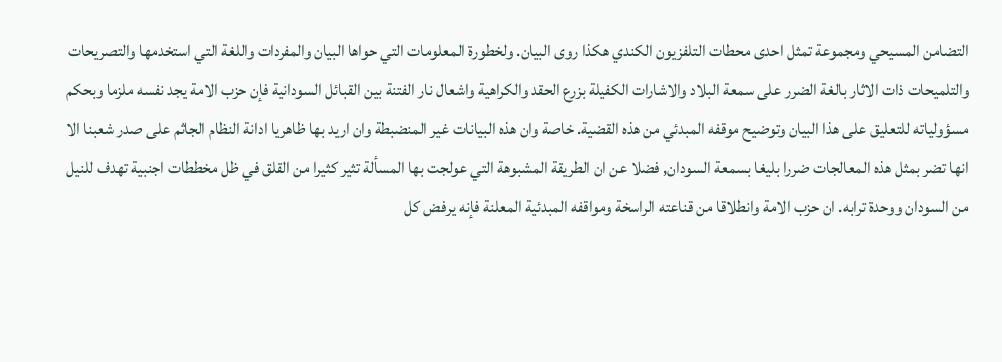التضامن المسيحي ومجموعة تمثل احدى محطات التلفزيون الكندي هكذا روى البيان. ولخطورة المعلومات التي حواها البيان والمفردات واللغة التي استخدمها والتصريحات والتلميحات ذات الاثار بالغة الضرر على سمعة البلاد والاشارات الكفيلة بزرع الحقد والكراهية واشعال نار الفتنة بين القبائل السودانية فإن حزب الامة يجد نفسه ملزما وبحكم مسؤولياته للتعليق على هذا البيان وتوضيح موقفه المبدئي من هذه القضية. خاصة وان هذه البيانات غير المنضبطة وان اريد بها ظاهريا ادانة النظام الجاثم على صدر شعبنا الا انها تضر بمثل هذه المعالجات ضررا بليغا بسمعة السودان, فضلا عن ان الطريقة المشبوهة التي عولجت بها المسألة تثير كثيرا من القلق في ظل مخططات اجنبية تهدف للنيل من السودان ووحدة ترابه. ان حزب الامة وانطلاقا من قناعته الراسخة ومواقفه المبدئية المعلنة فإنه يرفض كل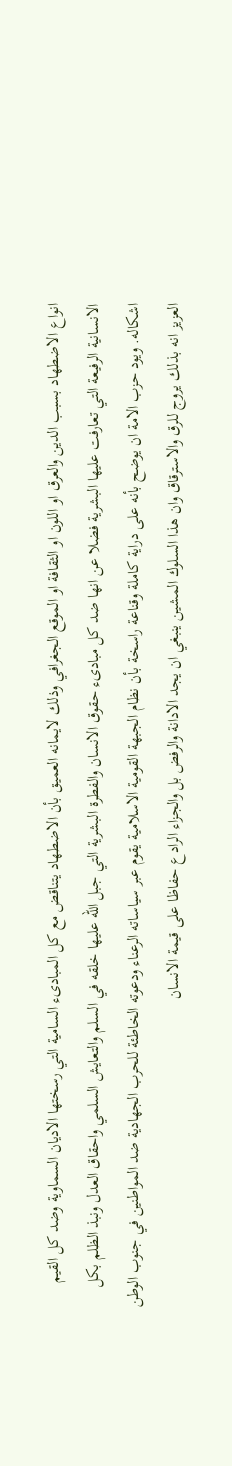انواع الاضطهاد بسبب الدين والعرق او اللون او الثقافة او الموقع الجغرافي وذلك لايمانه العميق بأن الاضطهاد يتناقض مع كل المبادىء السامية التي رسختها الاديان السماوية وضد كل القيم الانسانية الرفيعة التي تعارفت عليها البشرية فضلا عن انها ضد كل مبادىء حقوق الانسان والفطرة البشرية التي جبل الله عليها خلقه في السلم والتعايش السلمي واحقاق العدل ونبذ الظلم بكل اشكاله. ويود حزب الامة ان يوضح بأنه على دراية كاملة وقناعة راسخة بأن نظام الجبهة القومية الاسلامية يقوم عبر سياساته الرعناء ودعوته الخاطئة للحرب الجهادية ضد المواطنين في جنوب الوطن العزيز انه بذلك يروج للرق والاسترقاق وان هذا السلوك المشين ينبغي ان يجد الادانة والرفض بل والجزاء الرادع حفاظا على قيمة الانسان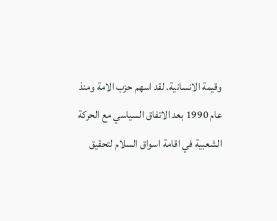وقيمة الانسانية. لقد اسهم حزب الامة ومنذ عام 1990 بعد الاتفاق السياسي مع الحركة الشعبية في اقامة اسواق السلام لتحقيق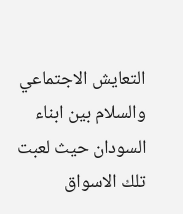التعايش الاجتماعي والسلام بين ابناء السودان حيث لعبت تلك الاسواق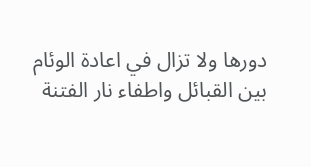دورها ولا تزال في اعادة الوئام بين القبائل واطفاء نار الفتنة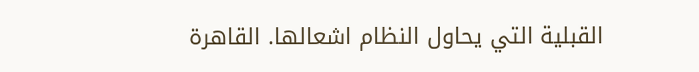القبلية التي يحاول النظام اشعالها. القاهرة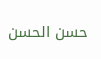حسن الحسن